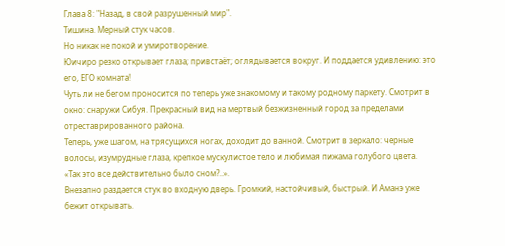Глава 8: "Назад, в свой разрушенный мир".
Тишина. Мерный стук часов.
Но никак не покой и умиротворение.
Юичиро резко открывает глаза; привстаёт; оглядывается вокруг. И поддается удивлению: это его, ЕГО комната!
Чуть ли не бегом проносится по теперь уже знакомому и такому родному паркету. Смотрит в окно: снаружи Сибуя. Прекрасный вид на мертвый безжизненный город за пределами отреставрированного района.
Теперь, уже шагом, на трясущихся ногах, доходит до ванной. Смотрит в зеркало: черные волосы, изумрудные глаза, крепкое мускулистое тело и любимая пижама голубого цвета.
«Так это все действительно было сном?..».
Внезапно раздается стук во входную дверь. Громкий, настойчивый, быстрый. И Аманэ уже бежит открывать.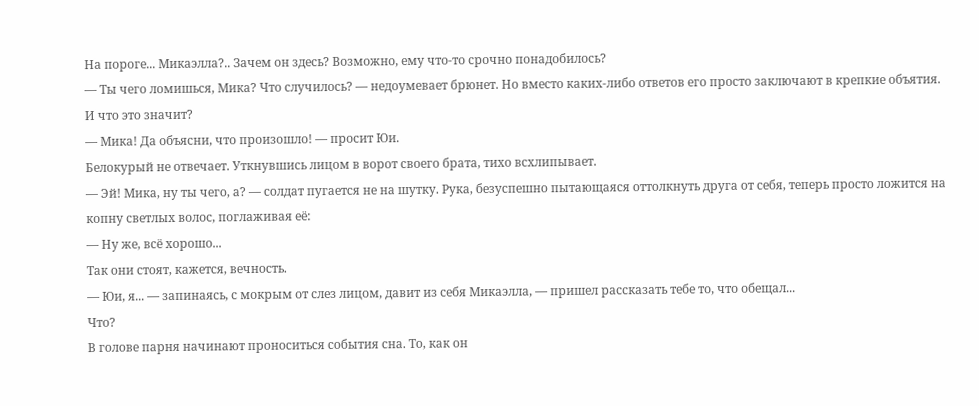На пороге... Микаэлла?.. Зачем он здесь? Возможно, ему что-то срочно понадобилось?
— Ты чего ломишься, Мика? Что случилось? — недоумевает брюнет. Но вместо каких-либо ответов его просто заключают в крепкие объятия.
И что это значит?
— Мика! Да объясни, что произошло! — просит Юи.
Белокурый не отвечает. Уткнувшись лицом в ворот своего брата, тихо всхлипывает.
— Эй! Мика, ну ты чего, а? — солдат пугается не на шутку. Рука, безуспешно пытающаяся оттолкнуть друга от себя, теперь просто ложится на копну светлых волос, поглаживая её:
— Ну же, всё хорошо...
Так они стоят, кажется, вечность.
— Юи, я... — запинаясь, с мокрым от слез лицом, давит из себя Микаэлла, — пришел рассказать тебе то, что обещал...
Что?
В голове парня начинают проноситься события сна. То, как он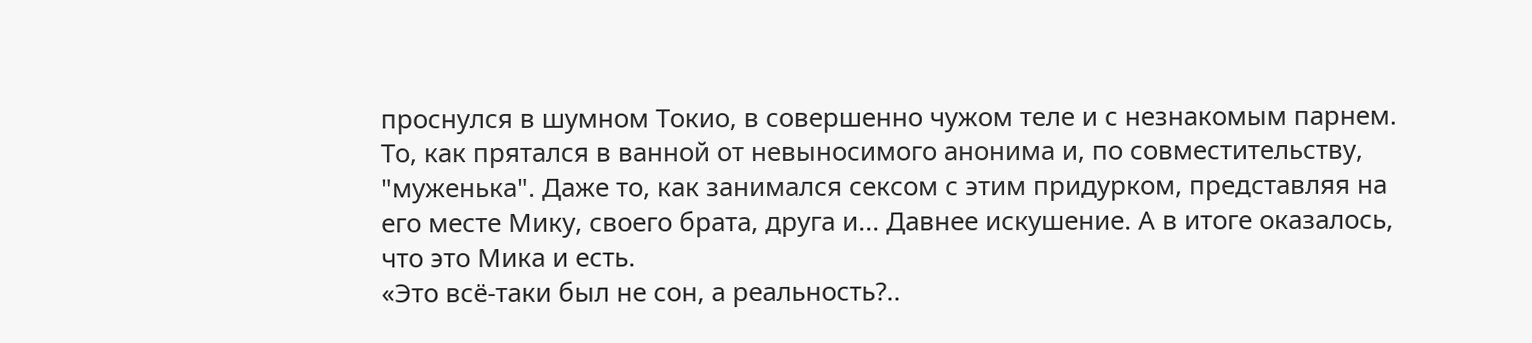проснулся в шумном Токио, в совершенно чужом теле и с незнакомым парнем. То, как прятался в ванной от невыносимого анонима и, по совместительству, "муженька". Даже то, как занимался сексом с этим придурком, представляя на его месте Мику, своего брата, друга и... Давнее искушение. А в итоге оказалось, что это Мика и есть.
«Это всё-таки был не сон, а реальность?..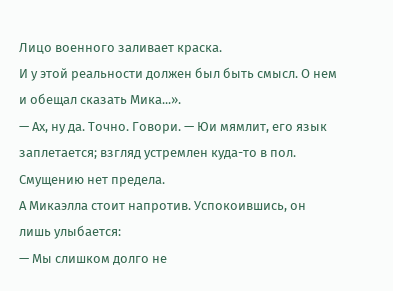Лицо военного заливает краска.
И у этой реальности должен был быть смысл. О нем и обещал сказать Мика...».
— Ах, ну да. Точно. Говори. — Юи мямлит, его язык заплетается; взгляд устремлен куда-то в пол. Смущению нет предела.
А Микаэлла стоит напротив. Успокоившись, он лишь улыбается:
— Мы слишком долго не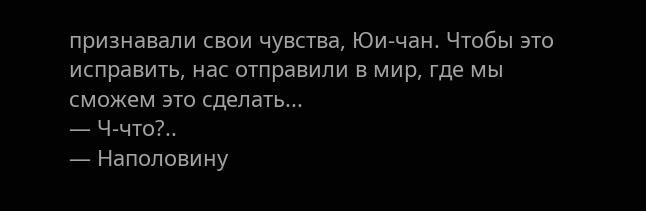признавали свои чувства, Юи-чан. Чтобы это исправить, нас отправили в мир, где мы сможем это сделать...
— Ч-что?..
— Наполовину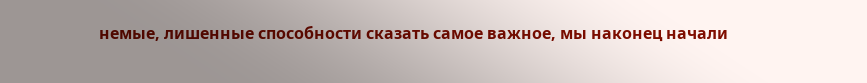немые, лишенные способности сказать самое важное, мы наконец начали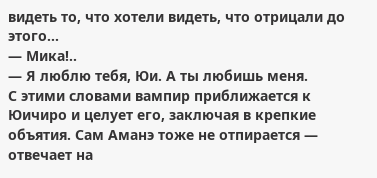видеть то, что хотели видеть, что отрицали до этого...
— Мика!..
— Я люблю тебя, Юи. А ты любишь меня.
С этими словами вампир приближается к Юичиро и целует его, заключая в крепкие объятия. Сам Аманэ тоже не отпирается — отвечает на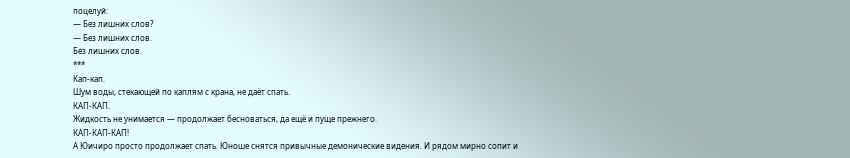поцелуй:
— Без лишних слов?
— Без лишних слов.
Без лишних слов.
***
Кап-кап.
Шум воды, стекающей по каплям с крана, не даёт спать.
КАП-КАП.
Жидкость не унимается — продолжает бесноваться, да ещё и пуще прежнего.
КАП-КАП-КАП!
А Юичиро просто продолжает спать. Юноше снятся привычные демонические видения. И рядом мирно сопит и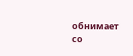обнимает со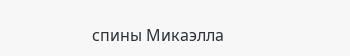спины Микаэлла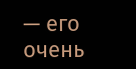— его очень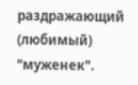раздражающий (любимый) "муженек".